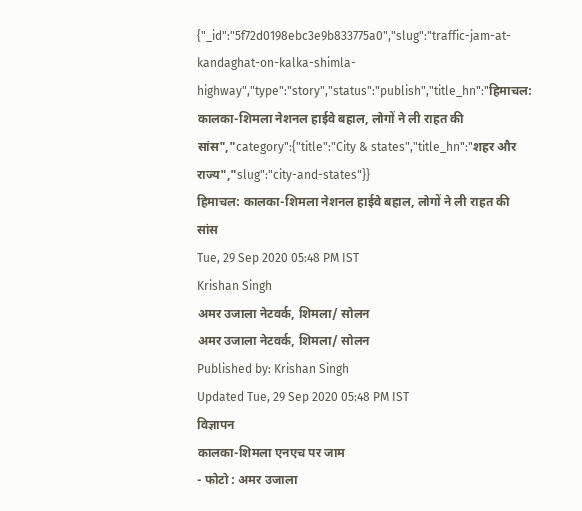{"_id":"5f72d0198ebc3e9b833775a0","slug":"traffic-jam-at-kandaghat-on-kalka-shimla-highway","type":"story","status":"publish","title_hn":"हिमाचल: कालका-शिमला नेशनल हाईवे बहाल, लोगों ने ली राहत की सांस","category":{"title":"City & states","title_hn":"शहर और राज्य","slug":"city-and-states"}}
हिमाचल: कालका-शिमला नेशनल हाईवे बहाल, लोगों ने ली राहत की सांस
Tue, 29 Sep 2020 05:48 PM IST
Krishan Singh
अमर उजाला नेटवर्क, शिमला/ सोलन
अमर उजाला नेटवर्क, शिमला/ सोलन
Published by: Krishan Singh
Updated Tue, 29 Sep 2020 05:48 PM IST
विज्ञापन
कालका-शिमला एनएच पर जाम
- फोटो : अमर उजाला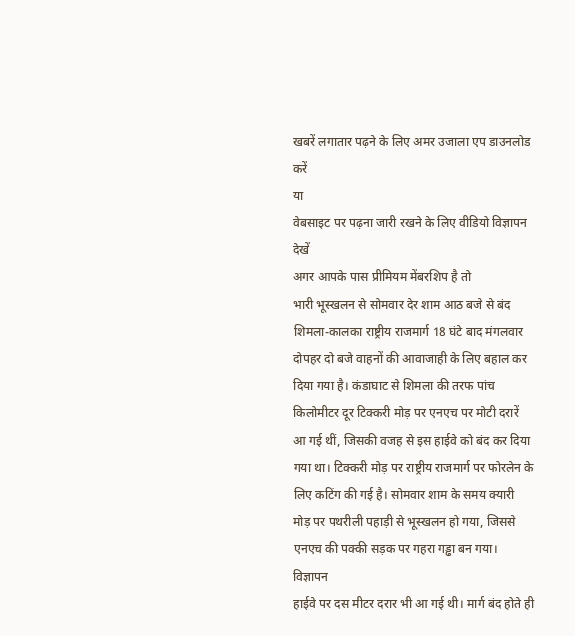खबरें लगातार पढ़ने के लिए अमर उजाला एप डाउनलोड करें
या
वेबसाइट पर पढ़ना जारी रखने के लिए वीडियो विज्ञापन देखें
अगर आपके पास प्रीमियम मेंबरशिप है तो
भारी भूस्खलन से सोमवार देर शाम आठ बजे से बंद शिमला-कालका राष्ट्रीय राजमार्ग 18 घंटे बाद मंगलवार दोपहर दो बजे वाहनों की आवाजाही के लिए बहाल कर दिया गया है। कंडाघाट से शिमला की तरफ पांच किलोमीटर दूर टिक्करी मोड़ पर एनएच पर मोटी दरारें आ गई थीं, जिसकी वजह से इस हाईवे को बंद कर दिया गया था। टिक्करी मोड़ पर राष्ट्रीय राजमार्ग पर फोरलेन के लिए कटिंग की गई है। सोमवार शाम के समय क्यारी मोड़ पर पथरीली पहाड़ी से भूस्खलन हो गया, जिससे एनएच की पक्की सड़क पर गहरा गड्ढा बन गया।
विज्ञापन
हाईवे पर दस मीटर दरार भी आ गई थी। मार्ग बंद होते ही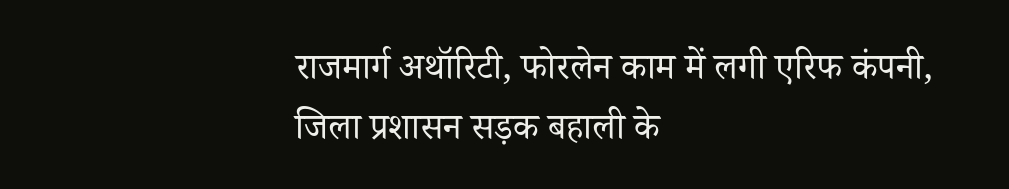राजमार्ग अथॉरिटी, फोरलेन काम में लगी एरिफ कंपनी, जिला प्रशासन सड़क बहाली के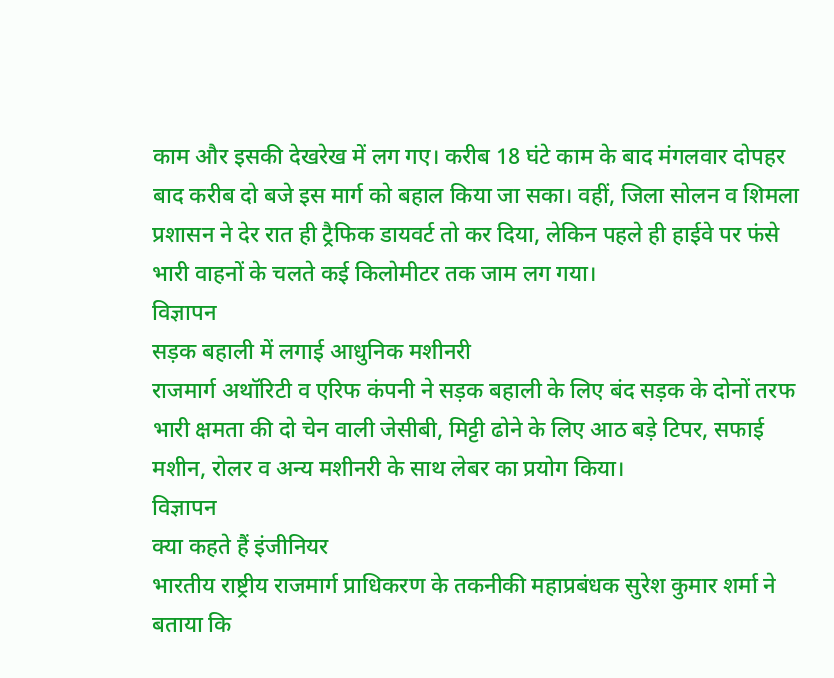काम और इसकी देखरेख में लग गए। करीब 18 घंटे काम के बाद मंगलवार दोपहर बाद करीब दो बजे इस मार्ग को बहाल किया जा सका। वहीं, जिला सोलन व शिमला प्रशासन ने देर रात ही ट्रैफिक डायवर्ट तो कर दिया, लेकिन पहले ही हाईवे पर फंसे भारी वाहनों के चलते कई किलोमीटर तक जाम लग गया।
विज्ञापन
सड़क बहाली में लगाई आधुनिक मशीनरी
राजमार्ग अथॉरिटी व एरिफ कंपनी ने सड़क बहाली के लिए बंद सड़क के दोनों तरफ भारी क्षमता की दो चेन वाली जेसीबी, मिट्टी ढोने के लिए आठ बड़े टिपर, सफाई मशीन, रोलर व अन्य मशीनरी के साथ लेबर का प्रयोग किया।
विज्ञापन
क्या कहते हैं इंजीनियर
भारतीय राष्ट्रीय राजमार्ग प्राधिकरण के तकनीकी महाप्रबंधक सुरेश कुमार शर्मा ने बताया कि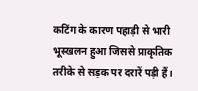कटिंग के कारण पहाड़ी से भारी भूस्खलन हुआ जिससे प्राकृतिक तरीके से सड़क पर दरारें पड़ी हैं।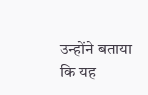उन्होंने बताया कि यह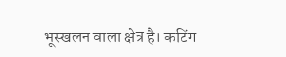भूस्खलन वाला क्षेत्र है। कटिंग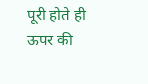पूरी होते ही ऊपर की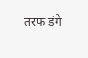तरफ डंगे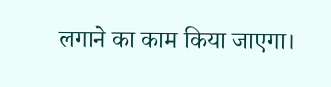लगाने का काम किया जाएगा।